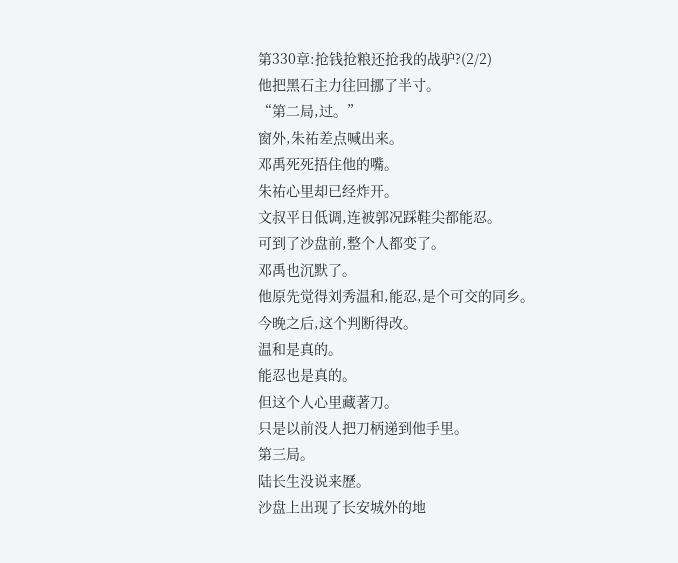第330章:抢钱抢粮还抢我的战驴?(2/2)
他把黑石主力往回挪了半寸。
“第二局,过。”
窗外,朱祐差点喊出来。
邓禹死死捂住他的嘴。
朱祐心里却已经炸开。
文叔平日低调,连被郭况踩鞋尖都能忍。
可到了沙盘前,整个人都变了。
邓禹也沉默了。
他原先觉得刘秀温和,能忍,是个可交的同乡。
今晚之后,这个判断得改。
温和是真的。
能忍也是真的。
但这个人心里藏著刀。
只是以前没人把刀柄递到他手里。
第三局。
陆长生没说来歷。
沙盘上出现了长安城外的地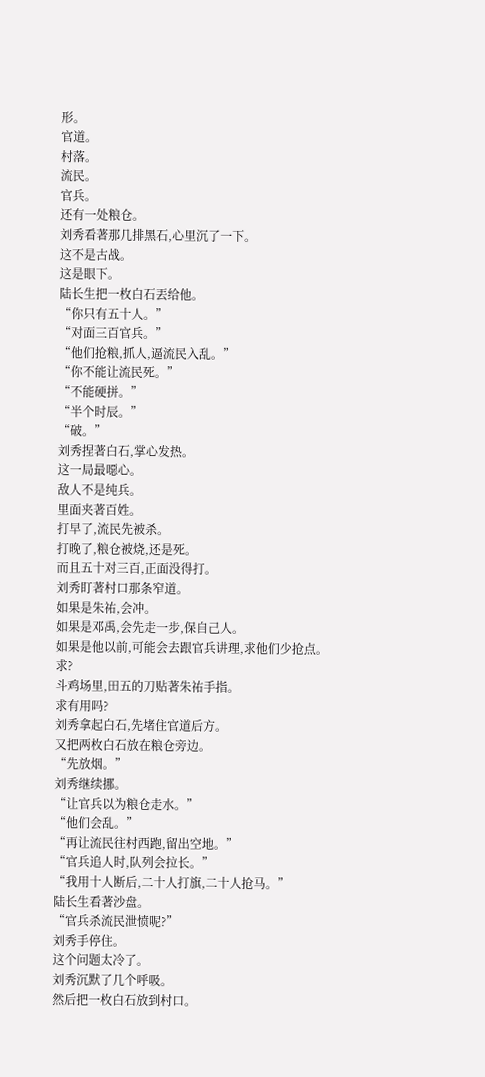形。
官道。
村落。
流民。
官兵。
还有一处粮仓。
刘秀看著那几排黑石,心里沉了一下。
这不是古战。
这是眼下。
陆长生把一枚白石丟给他。
“你只有五十人。”
“对面三百官兵。”
“他们抢粮,抓人,逼流民入乱。”
“你不能让流民死。”
“不能硬拼。”
“半个时辰。”
“破。”
刘秀捏著白石,掌心发热。
这一局最噁心。
敌人不是纯兵。
里面夹著百姓。
打早了,流民先被杀。
打晚了,粮仓被烧,还是死。
而且五十对三百,正面没得打。
刘秀盯著村口那条窄道。
如果是朱祐,会冲。
如果是邓禹,会先走一步,保自己人。
如果是他以前,可能会去跟官兵讲理,求他们少抢点。
求?
斗鸡场里,田五的刀贴著朱祐手指。
求有用吗?
刘秀拿起白石,先堵住官道后方。
又把两枚白石放在粮仓旁边。
“先放烟。”
刘秀继续挪。
“让官兵以为粮仓走水。”
“他们会乱。”
“再让流民往村西跑,留出空地。”
“官兵追人时,队列会拉长。”
“我用十人断后,二十人打旗,二十人抢马。”
陆长生看著沙盘。
“官兵杀流民泄愤呢?”
刘秀手停住。
这个问题太冷了。
刘秀沉默了几个呼吸。
然后把一枚白石放到村口。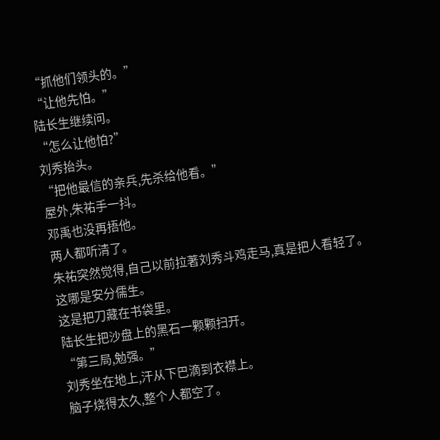“抓他们领头的。”
“让他先怕。”
陆长生继续问。
“怎么让他怕?”
刘秀抬头。
“把他最信的亲兵,先杀给他看。”
屋外,朱祐手一抖。
邓禹也没再捂他。
两人都听清了。
朱祐突然觉得,自己以前拉著刘秀斗鸡走马,真是把人看轻了。
这哪是安分儒生。
这是把刀藏在书袋里。
陆长生把沙盘上的黑石一颗颗扫开。
“第三局,勉强。”
刘秀坐在地上,汗从下巴滴到衣襟上。
脑子烧得太久,整个人都空了。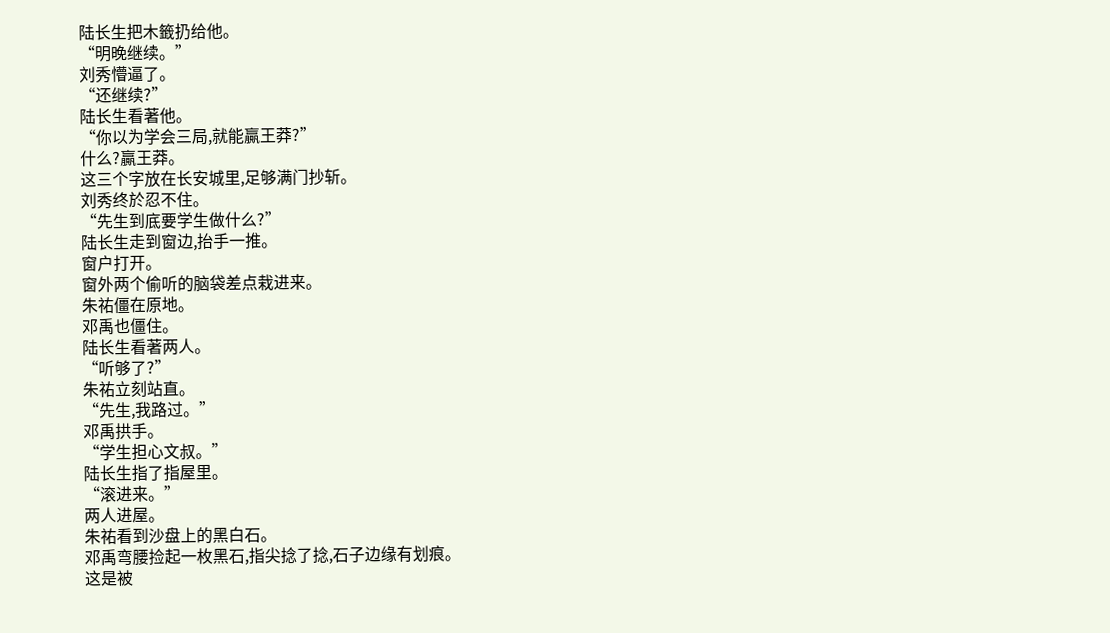陆长生把木籤扔给他。
“明晚继续。”
刘秀懵逼了。
“还继续?”
陆长生看著他。
“你以为学会三局,就能贏王莽?”
什么?贏王莽。
这三个字放在长安城里,足够满门抄斩。
刘秀终於忍不住。
“先生到底要学生做什么?”
陆长生走到窗边,抬手一推。
窗户打开。
窗外两个偷听的脑袋差点栽进来。
朱祐僵在原地。
邓禹也僵住。
陆长生看著两人。
“听够了?”
朱祐立刻站直。
“先生,我路过。”
邓禹拱手。
“学生担心文叔。”
陆长生指了指屋里。
“滚进来。”
两人进屋。
朱祐看到沙盘上的黑白石。
邓禹弯腰捡起一枚黑石,指尖捻了捻,石子边缘有划痕。
这是被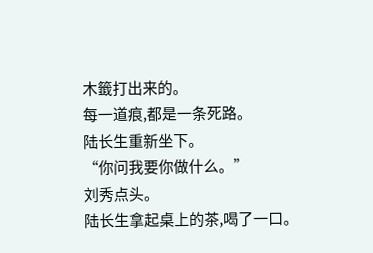木籤打出来的。
每一道痕,都是一条死路。
陆长生重新坐下。
“你问我要你做什么。”
刘秀点头。
陆长生拿起桌上的茶,喝了一口。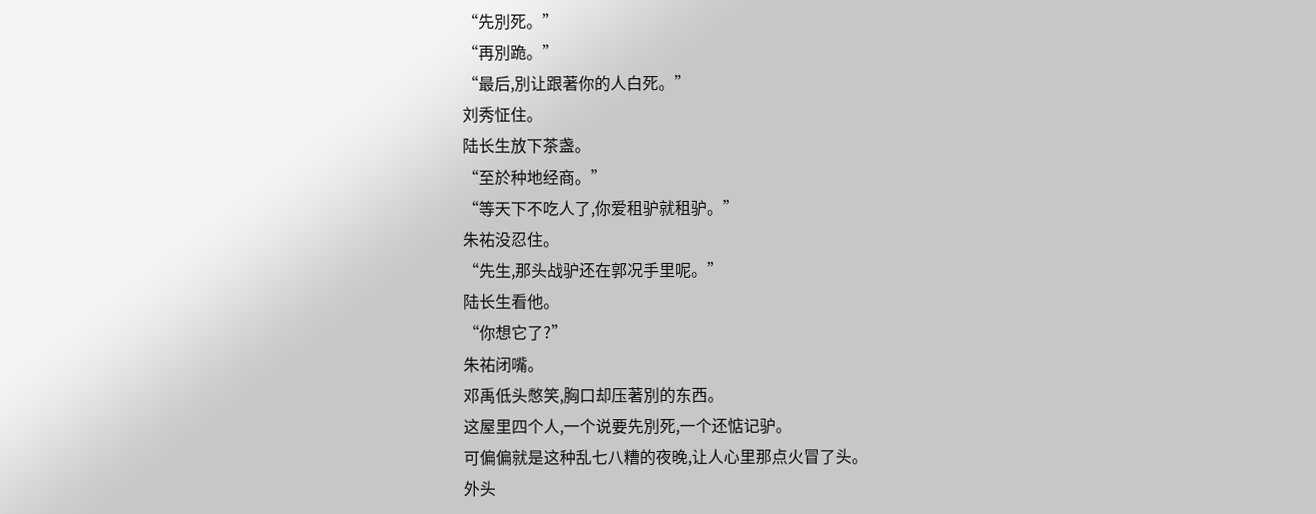“先別死。”
“再別跪。”
“最后,別让跟著你的人白死。”
刘秀怔住。
陆长生放下茶盏。
“至於种地经商。”
“等天下不吃人了,你爱租驴就租驴。”
朱祐没忍住。
“先生,那头战驴还在郭况手里呢。”
陆长生看他。
“你想它了?”
朱祐闭嘴。
邓禹低头憋笑,胸口却压著別的东西。
这屋里四个人,一个说要先別死,一个还惦记驴。
可偏偏就是这种乱七八糟的夜晚,让人心里那点火冒了头。
外头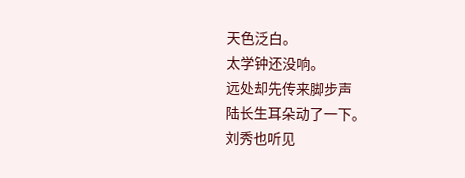天色泛白。
太学钟还没响。
远处却先传来脚步声
陆长生耳朵动了一下。
刘秀也听见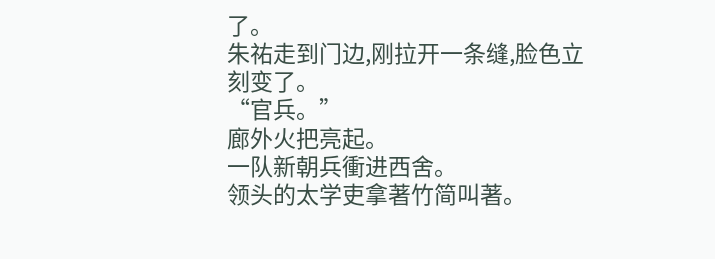了。
朱祐走到门边,刚拉开一条缝,脸色立刻变了。
“官兵。”
廊外火把亮起。
一队新朝兵衝进西舍。
领头的太学吏拿著竹简叫著。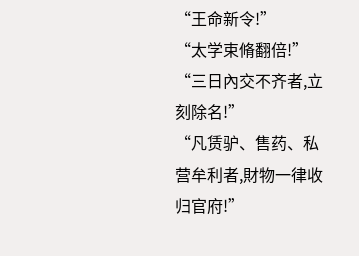“王命新令!”
“太学束脩翻倍!”
“三日內交不齐者,立刻除名!”
“凡赁驴、售药、私营牟利者,財物一律收归官府!”